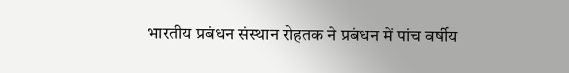भारतीय प्रबंधन संस्थान रोहतक ने प्रबंधन में पांच वर्षीय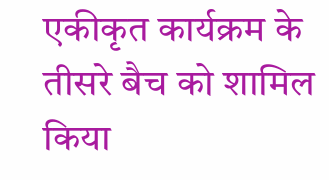एकीकृत कार्यक्रम के तीसरे बैच को शामिल किया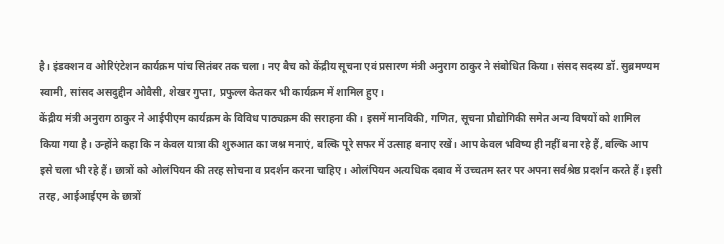है। इंडक्शन व ओरिएंटेशन कार्यक्रम पांच सितंबर तक चला। नए बैच को केंद्रीय सूचना एवं प्रसारण मंत्री अनुराग ठाकुर ने संबोधित किया। संसद सदस्य डॉ. सुब्रमण्यम स्वामी, सांसद असदुद्दीन ओवैसी, शेखर गुप्ता, प्रफुल्ल केतकर भी कार्यक्रम में शामिल हुए।
केंद्रीय मंत्री अनुराग ठाकुर ने आईपीएम कार्यक्रम के विविध पाठ्यक्रम की सराहना की। इसमें मानविकी, गणित, सूचना प्रौद्योगिकी समेत अन्य विषयों को शामिल किया गया है। उन्होंने कहा कि न केवल यात्रा की शुरुआत का जश्न मनाएं, बल्कि पूरे सफर में उत्साह बनाए रखें। आप केवल भविष्य ही नहीं बना रहे हैं, बल्कि आप इसे चला भी रहे हैं। छात्रों को ओलंपियन की तरह सोचना व प्रदर्शन करना चाहिए। ओलंपियन अत्यधिक दबाव में उच्चतम स्तर पर अपना सर्वश्रेष्ठ प्रदर्शन करते हैं। इसी तरह, आईआईएम के छात्रों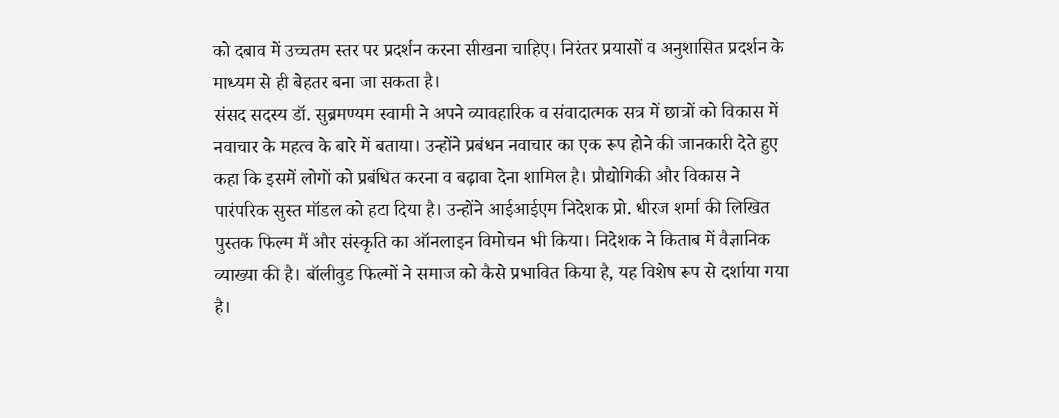को दबाव में उच्चतम स्तर पर प्रदर्शन करना सीखना चाहिए। निरंतर प्रयासों व अनुशासित प्रदर्शन के माध्यम से ही बेहतर बना जा सकता है।
संसद सदस्य डॉ. सुब्रमण्यम स्वामी ने अपने व्यावहारिक व संवादात्मक सत्र में छात्रों को विकास में नवाचार के महत्व के बारे में बताया। उन्होंने प्रबंधन नवाचार का एक रूप होने की जानकारी देते हुए कहा कि इसमें लोगों को प्रबंधित करना व बढ़ावा देना शामिल है। प्रौद्योगिकी और विकास ने पारंपरिक सुस्त मॉडल को हटा दिया है। उन्होंने आईआईएम निदेशक प्रो. धीरज शर्मा की लिखित पुस्तक फिल्म मैं और संस्कृति का ऑनलाइन विमोचन भी किया। निदेशक ने किताब में वैज्ञानिक व्याख्या की है। बॉलीवुड फिल्मों ने समाज को कैसे प्रभावित किया है, यह विशेष रूप से दर्शाया गया है।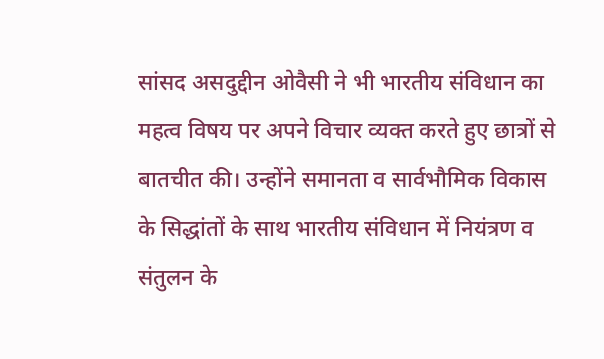सांसद असदुद्दीन ओवैसी ने भी भारतीय संविधान का महत्व विषय पर अपने विचार व्यक्त करते हुए छात्रों से बातचीत की। उन्होंने समानता व सार्वभौमिक विकास के सिद्धांतों के साथ भारतीय संविधान में नियंत्रण व संतुलन के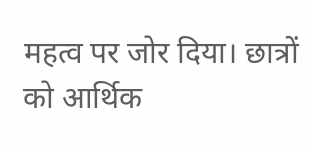महत्व पर जोर दिया। छात्रों को आर्थिक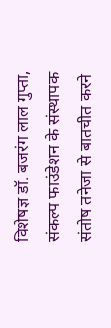विशेषज्ञ डॉ. बजरंग लाल गुप्ता, संकल्प फाउंडेशन के संस्थापक संतोष तनेजा से बातचीत करने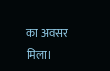का अवसर मिला।